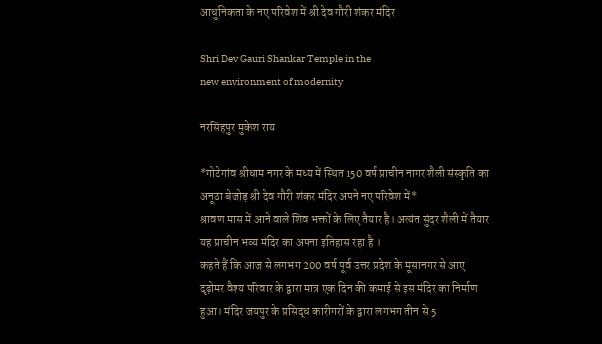आधुनिकता के नए परिवेश में श्री देव गौरी शंकर मंदिर

Shri Dev Gauri Shankar Temple in the
new environment of modernity

नरसिंहपुर मुकेश राय

*गोटेगांव श्रीधाम नगर के मध्य में स्थित 150 वर्ष प्राचीन नागर शैली संस्कृति का अनूठा बेजोड़ श्री देव गौरी शंकर मंदिर अपने नए परिवेश में*
श्रावण मास में आने वाले शिव भक्तों के लिए तैयार है। अत्यंत सुंदर शैली में तैयार यह प्राचीन भव्य मंदिर का अपना इतिहास रहा है ।
कहते हैं कि आज से लगभग 200 वर्ष पूर्व उत्तर प्रदेश के मूसानगर से आए दृढ़ोमर वैश्य परिवार के द्वारा मात्र एक दिन की कमाई से इस मंदिर का निर्माण हुआ। मंदिर जयपुर के प्रसिद्ध कारीगरों के द्वारा लगभग तीन से 5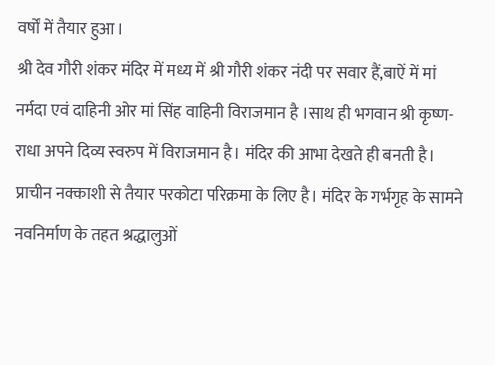वर्षों में तैयार हुआ।
श्री देव गौरी शंकर मंदिर में मध्य में श्री गौरी शंकर नंदी पर सवार हैं,बाऐं में मां नर्मदा एवं दाहिनी ओर मां सिंह वाहिनी विराजमान है ।साथ ही भगवान श्री कृष्ण- राधा अपने दिव्य स्वरुप में विराजमान है। मंदिर की आभा देखते ही बनती है। प्राचीन नक्काशी से तैयार परकोटा परिक्रमा के लिए है। मंदिर के गर्भगृह के सामने नवनिर्माण के तहत श्रद्धालुओं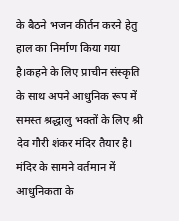के बैठने भजन कीर्तन करने हेतु हाल का निर्माण किया गया है।कहने के लिए प्राचीन संस्कृति के साथ अपने आधुनिक रूप में समस्त श्रद्धालु भक्तों के लिए श्री देव गौरी शंकर मंदिर तैयार है। मंदिर के सामने वर्तमान में आधुनिकता के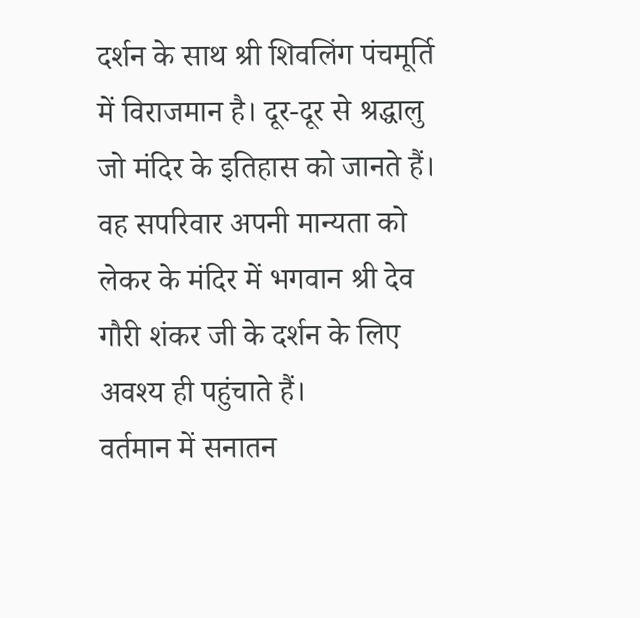दर्शन के साथ श्री शिवलिंग पंचमूर्ति में विराजमान है। दूर-दूर से श्रद्धालु जो मंदिर के इतिहास को जानते हैं। वह सपरिवार अपनी मान्यता को लेकर के मंदिर में भगवान श्री देव गौरी शंकर जी के दर्शन के लिए अवश्य ही पहुंचाते हैं।
वर्तमान में सनातन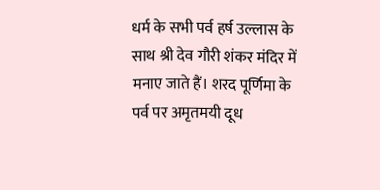धर्म के सभी पर्व हर्ष उल्लास के साथ श्री देव गौरी शंकर मंदिर में मनाए जाते हैं। शरद पूर्णिमा के पर्व पर अमृतमयी दूध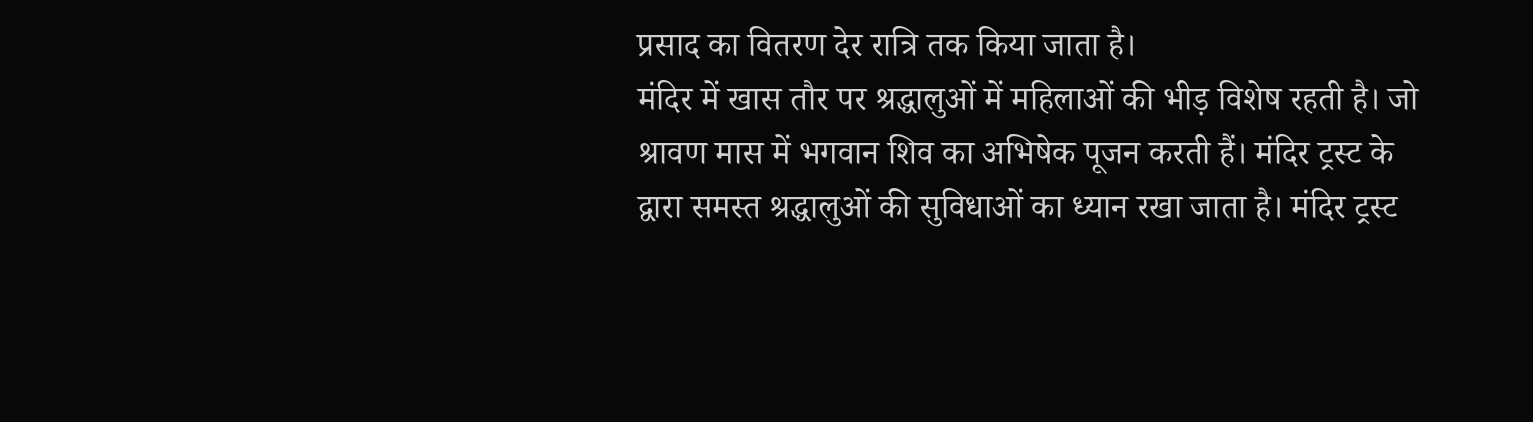प्रसाद का वितरण देर रात्रि तक किया जाता है।
मंदिर में खास तौर पर श्रद्धालुओं में महिलाओं की भीड़ विशेष रहती है। जो श्रावण मास में भगवान शिव का अभिषेक पूजन करती हैं। मंदिर ट्रस्ट के द्वारा समस्त श्रद्धालुओं की सुविधाओं का ध्यान रखा जाता है। मंदिर ट्रस्ट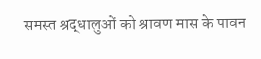समस्त श्रद्धालुओं को श्रावण मास के पावन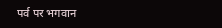पर्व पर भगवान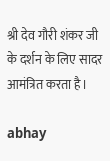श्री देव गौरी शंकर जी के दर्शन के लिए सादर आमंत्रित करता है।

abhay